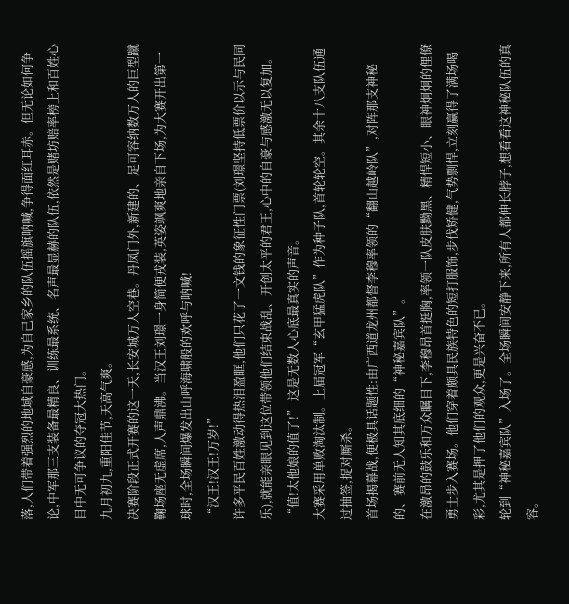落,人们带着强烈的地域自豪感,为自己家乡的队伍摇旗呐喊,争得面红耳赤。但无论如何争论,中军那三支装备最精良、训练最系统、名声最显赫的队伍,依然是赌坊赔率榜上和百姓心目中无可争议的夺冠大热门。
九月初九,重阳佳节,天高气爽。
决赛阶段正式开赛的这一天,长安城万人空巷。丹凤门外,新建的、足可容纳数万人的巨型蹴鞠场座无虚席,人声鼎沸。当汉王刘璟一身简便戎装,英姿飒爽地亲自下场,为大赛开出第一球时,全场瞬间爆发出山呼海啸般的欢呼与呐喊!
“汉王!汉王!万岁!”
许多平民百姓激动得热泪盈眶,他们只花了一文钱的象征性门票(刘璟坚持低票价以示与民同乐),就能亲眼见到这位带领他们结束战乱、开创太平的君王,心中的自豪与感激无以复加。
“值!太他娘的值了!” 这是无数人心底最真实的声音。
大赛采用单败淘汰制。上届冠军“玄甲猛虎队”作为种子队,首轮轮空。其余十八支队伍通过抽签,捉对厮杀。
首场揭幕战,便极具话题性:由广西道龙州都督李穆率领的“翻山越岭队”,对阵那支神秘的、赛前无人知其底细的“神秘嘉宾队”。
在激昂的鼓乐和万众瞩目下,李穆昂首挺胸,率领一队皮肤黝黑、精悍短小、眼神炯炯的俚僚勇士步入赛场。他们穿着颇具民族特色的短打服饰,步伐矫健,气势剽悍,立刻赢得了满场喝彩,尤其是押了他们的观众,更是兴奋不已。
轮到“神秘嘉宾队”入场了。全场瞬间安静下来,所有人都伸长脖子,想看看这神秘队伍的真容。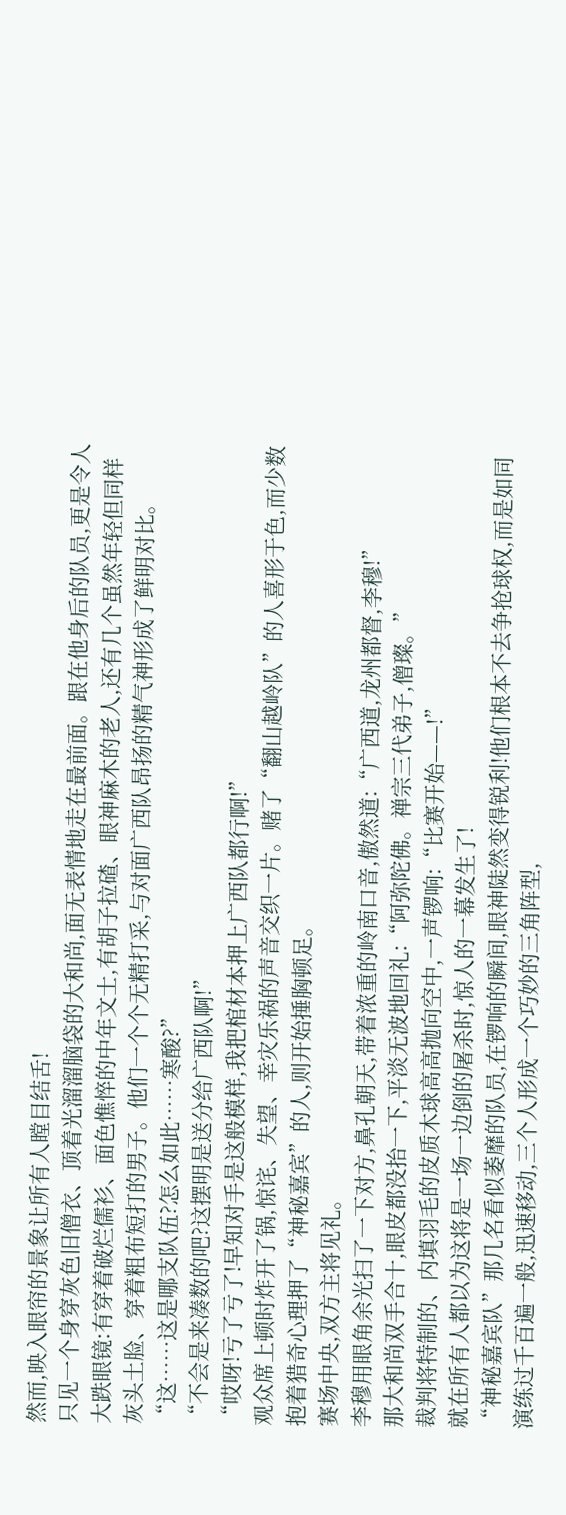然而,映入眼帘的景象让所有人瞠目结舌!
只见一个身穿灰色旧僧衣、顶着光溜溜脑袋的大和尚,面无表情地走在最前面。跟在他身后的队员,更是令人大跌眼镜:有穿着破烂儒衫、面色憔悴的中年文士,有胡子拉碴、眼神麻木的老人,还有几个虽然年轻但同样灰头土脸、穿着粗布短打的男子。他们一个个无精打采,与对面广西队昂扬的精气神形成了鲜明对比。
“这……这是哪支队伍?怎么如此……寒酸?”
“不会是来凑数的吧?这摆明是送分给广西队啊!”
“哎呀!亏了亏了!早知对手是这般模样,我把棺材本押上广西队都行啊!”
观众席上顿时炸开了锅,惊诧、失望、幸灾乐祸的声音交织一片。赌了“翻山越岭队”的人喜形于色,而少数抱着猎奇心理押了“神秘嘉宾”的人,则开始捶胸顿足。
赛场中央,双方主将见礼。
李穆用眼角余光扫了一下对方,鼻孔朝天,带着浓重的岭南口音,傲然道:“广西道,龙州都督,李穆!”
那大和尚双手合十,眼皮都没抬一下,平淡无波地回礼:“阿弥陀佛。禅宗三代弟子,僧璨。”
裁判将特制的、内填羽毛的皮质木球高高抛向空中,一声锣响:“比赛开始——!”
就在所有人都以为这将是一场一边倒的屠杀时,惊人的一幕发生了!
“神秘嘉宾队”那几名看似萎靡的队员,在锣响的瞬间,眼神陡然变得锐利!他们根本不去争抢球权,而是如同演练过千百遍一般,迅速移动,三个人形成一个巧妙的三角阵型,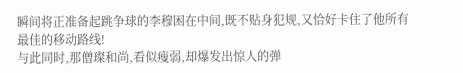瞬间将正准备起跳争球的李穆困在中间,既不贴身犯规,又恰好卡住了他所有最佳的移动路线!
与此同时,那僧璨和尚,看似瘦弱,却爆发出惊人的弹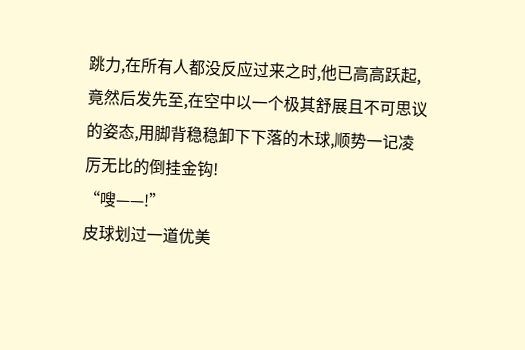跳力,在所有人都没反应过来之时,他已高高跃起,竟然后发先至,在空中以一个极其舒展且不可思议的姿态,用脚背稳稳卸下下落的木球,顺势一记凌厉无比的倒挂金钩!
“嗖——!”
皮球划过一道优美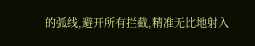的弧线,避开所有拦截,精准无比地射入